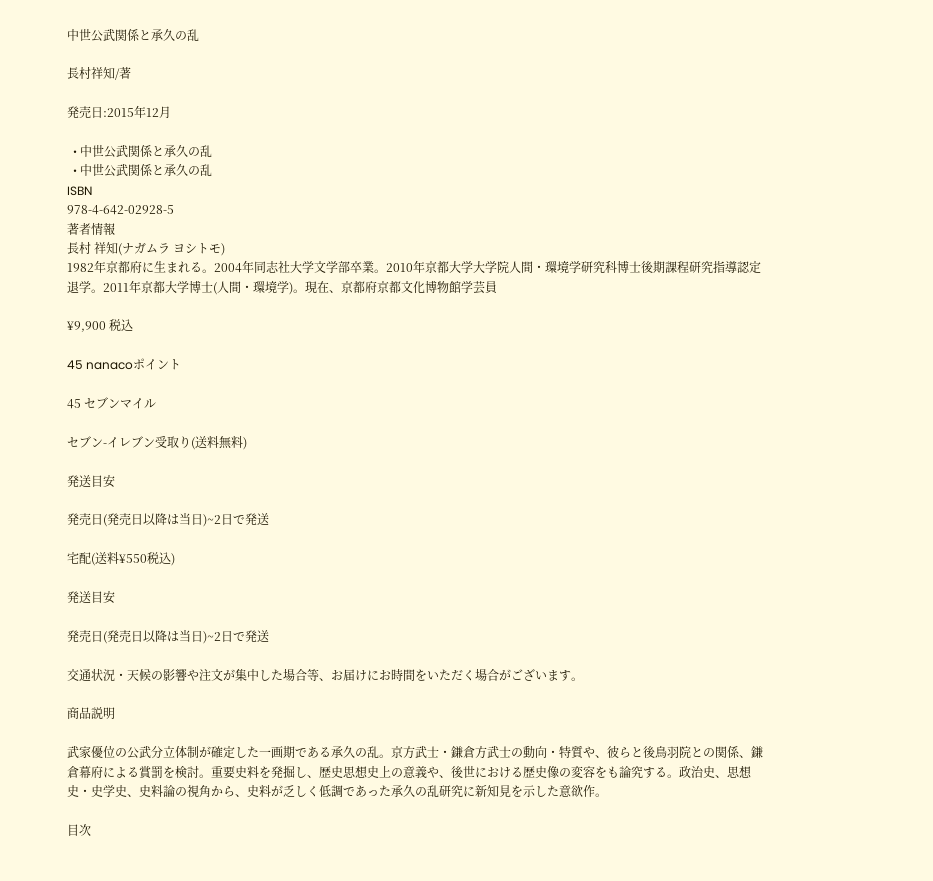中世公武関係と承久の乱

長村祥知/著

発売日:2015年12月

  • 中世公武関係と承久の乱
  • 中世公武関係と承久の乱
ISBN
978-4-642-02928-5
著者情報
長村 祥知(ナガムラ ヨシトモ)
1982年京都府に生まれる。2004年同志社大学文学部卒業。2010年京都大学大学院人間・環境学研究科博士後期課程研究指導認定退学。2011年京都大学博士(人間・環境学)。現在、京都府京都文化博物館学芸員

¥9,900 税込

45 nanacoポイント

45 セブンマイル

セブン-イレブン受取り(送料無料)

発送目安

発売日(発売日以降は当日)~2日で発送

宅配(送料¥550税込)

発送目安

発売日(発売日以降は当日)~2日で発送

交通状況・天候の影響や注文が集中した場合等、お届けにお時間をいただく場合がございます。

商品説明

武家優位の公武分立体制が確定した一画期である承久の乱。京方武士・鎌倉方武士の動向・特質や、彼らと後鳥羽院との関係、鎌倉幕府による賞罰を検討。重要史料を発掘し、歴史思想史上の意義や、後世における歴史像の変容をも論究する。政治史、思想史・史学史、史料論の視角から、史料が乏しく低調であった承久の乱研究に新知見を示した意欲作。

目次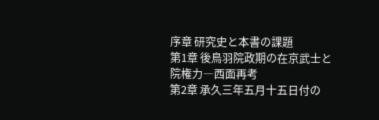序章 研究史と本書の課題
第1章 後鳥羽院政期の在京武士と院権力―西面再考
第2章 承久三年五月十五日付の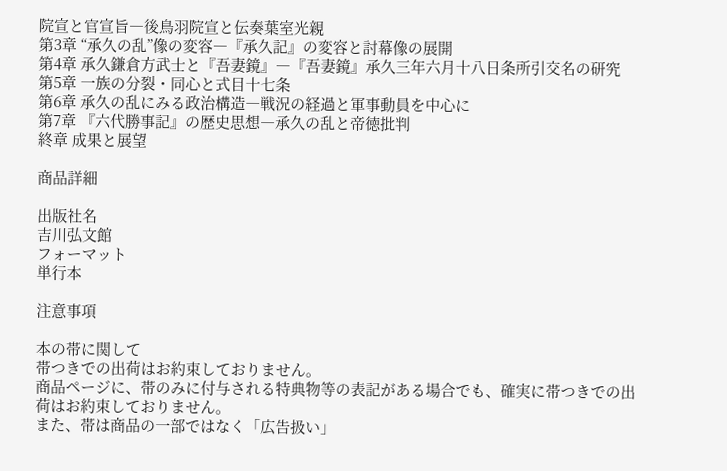院宣と官宣旨―後鳥羽院宣と伝奏葉室光親
第3章 “承久の乱”像の変容―『承久記』の変容と討幕像の展開
第4章 承久鎌倉方武士と『吾妻鏡』―『吾妻鏡』承久三年六月十八日条所引交名の研究
第5章 一族の分裂・同心と式目十七条
第6章 承久の乱にみる政治構造―戦況の経過と軍事動員を中心に
第7章 『六代勝事記』の歴史思想―承久の乱と帝徳批判
終章 成果と展望

商品詳細

出版社名
吉川弘文館
フォーマット
単行本

注意事項

本の帯に関して
帯つきでの出荷はお約束しておりません。
商品ページに、帯のみに付与される特典物等の表記がある場合でも、確実に帯つきでの出荷はお約束しておりません。
また、帯は商品の一部ではなく「広告扱い」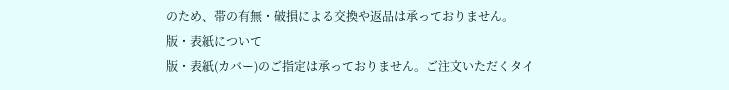のため、帯の有無・破損による交換や返品は承っておりません。
版・表紙について
版・表紙(カバー)のご指定は承っておりません。ご注文いただくタイ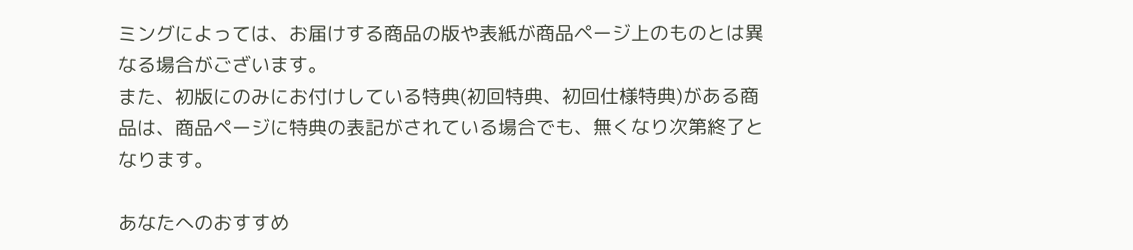ミングによっては、お届けする商品の版や表紙が商品ページ上のものとは異なる場合がございます。
また、初版にのみにお付けしている特典(初回特典、初回仕様特典)がある商品は、商品ページに特典の表記がされている場合でも、無くなり次第終了となります。

あなたへのおすすめ